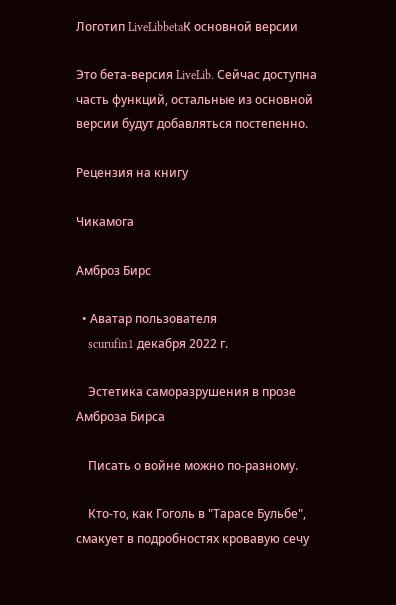Логотип LiveLibbetaК основной версии

Это бета-версия LiveLib. Сейчас доступна часть функций, остальные из основной версии будут добавляться постепенно.

Рецензия на книгу

Чикамога

Амброз Бирс

  • Аватар пользователя
    scurufin1 декабря 2022 г.

    Эстетика саморазрушения в прозе Амброза Бирса

    Писать о войне можно по-разному.

    Кто-то, как Гоголь в "Тарасе Бульбе", смакует в подробностях кровавую сечу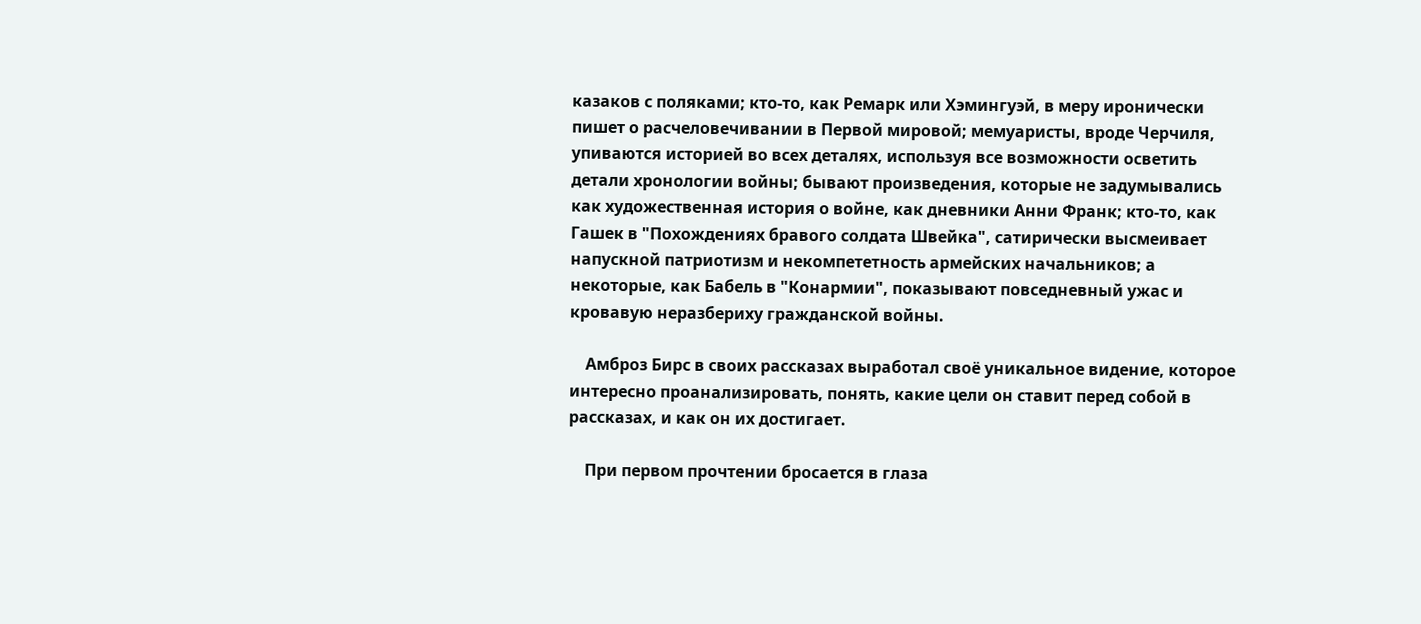казаков с поляками; кто-то, как Ремарк или Хэмингуэй, в меру иронически пишет о расчеловечивании в Первой мировой; мемуаристы, вроде Черчиля, упиваются историей во всех деталях, используя все возможности осветить детали хронологии войны; бывают произведения, которые не задумывались как художественная история о войне, как дневники Анни Франк; кто-то, как Гашек в "Похождениях бравого солдата Швейка", сатирически высмеивает напускной патриотизм и некомпететность армейских начальников; а некоторые, как Бабель в "Конармии", показывают повседневный ужас и кровавую неразбериху гражданской войны.

    Амброз Бирс в своих рассказах выработал своё уникальное видение, которое интересно проанализировать, понять, какие цели он ставит перед собой в рассказах, и как он их достигает.

    При первом прочтении бросается в глаза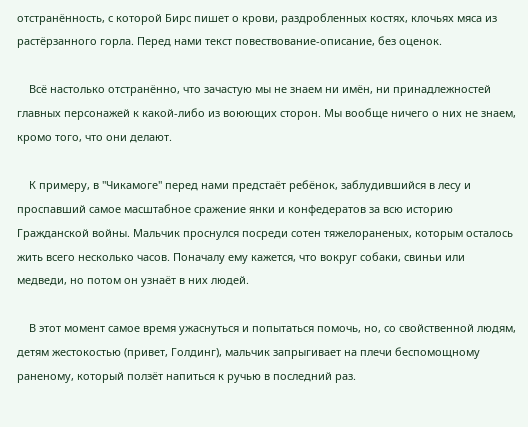отстранённость, с которой Бирс пишет о крови, раздробленных костях, клочьях мяса из растёрзанного горла. Перед нами текст повествование-описание, без оценок.

    Всё настолько отстранённо, что зачастую мы не знаем ни имён, ни принадлежностей главных персонажей к какой-либо из воюющих сторон. Мы вообще ничего о них не знаем, кромо того, что они делают.

    К примеру, в "Чикамоге" перед нами предстаёт ребёнок, заблудившийся в лесу и проспавший самое масштабное сражение янки и конфедератов за всю историю Гражданской войны. Мальчик проснулся посреди сотен тяжелораненых, которым осталось жить всего несколько часов. Поначалу ему кажется, что вокруг собаки, свиньи или медведи, но потом он узнаёт в них людей.

    В этот момент самое время ужаснуться и попытаться помочь, но, со свойственной людям, детям жестокостью (привет, Голдинг), мальчик запрыгивает на плечи беспомощному раненому, который ползёт напиться к ручью в последний раз.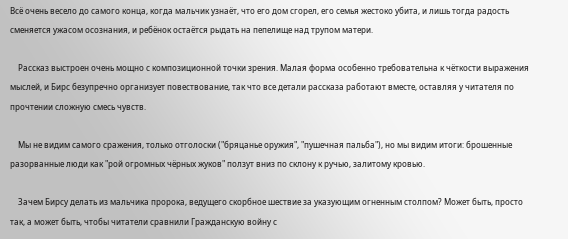Всё очень весело до самого конца, когда мальчик узнаёт, что его дом сгорел, его семья жестоко убита, и лишь тогда радость сменяется ужасом осознания, и ребёнок остаётся рыдать на пепелище над трупом матери.

    Рассказ выстроен очень мощно с композиционной точки зрения. Малая форма особенно требовательна к чёткости выражения мыслей, и Бирс безупречно организует повествование, так что все детали рассказа работают вместе, оставляя у читателя по прочтении сложную смесь чувств.

    Мы не видим самого сражения, только отголоски ("бряцанье оружия", "пушечная пальба"), но мы видим итоги: брошенные разорванные люди как "рой огромных чёрных жуков" ползут вниз по склону к ручью, залитому кровью.

    Зачем Бирсу делать из мальчика пророка, ведущего скорбное шествие за указующим огненным столпом? Может быть, просто так, а может быть, чтобы читатели сравнили Гражданскую войну с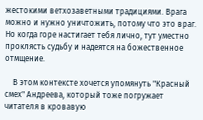жестокими ветхозаветными традициями. Врага можно и нужно уничтожить, потому что это враг. Но когда горе настигает тебя лично, тут уместно проклясть судьбу и надеятся на божественное отмщение.

    В этом контексте хочется упомянуть "Красный смех" Андреева, который тоже погружает читателя в кровавую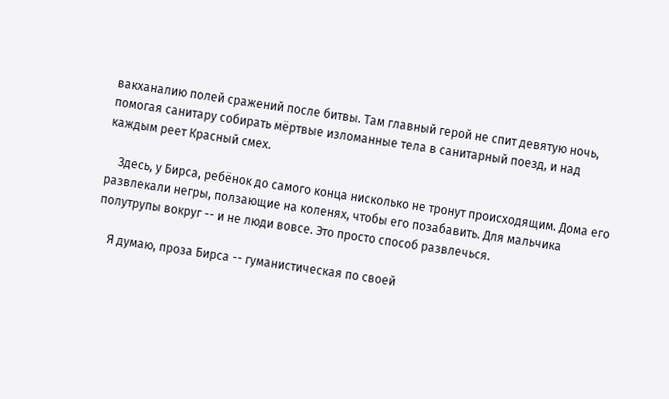вакханалию полей сражений после битвы. Там главный герой не спит девятую ночь, помогая санитару собирать мёртвые изломанные тела в санитарный поезд, и над каждым реет Красный смех.

    Здесь, у Бирса, ребёнок до самого конца нисколько не тронут происходящим. Дома его развлекали негры, ползающие на коленях, чтобы его позабавить. Для мальчика полутрупы вокруг -- и не люди вовсе. Это просто способ развлечься.

    Я думаю, проза Бирса -- гуманистическая по своей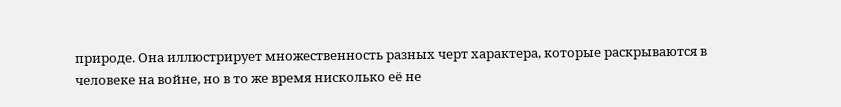природе. Она иллюстрирует множественность разных черт характера, которые раскрываются в человеке на войне, но в то же время нисколько её не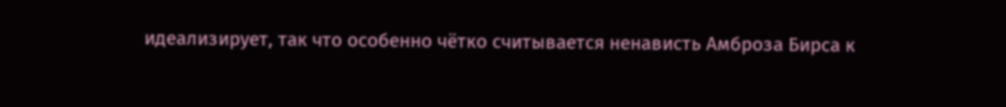идеализирует, так что особенно чётко считывается ненависть Амброза Бирса к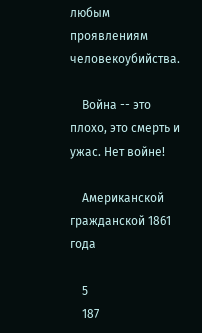любым проявлениям человекоубийства.

    Война -- это плохо, это смерть и ужас. Нет войне!

    Американской гражданской 1861 года

    5
    187